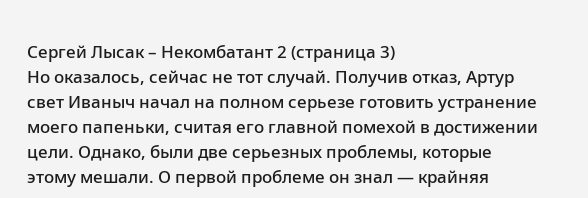Сергей Лысак – Некомбатант 2 (страница 3)
Но оказалось, сейчас не тот случай. Получив отказ, Артур свет Иваныч начал на полном серьезе готовить устранение моего папеньки, считая его главной помехой в достижении цели. Однако, были две серьезных проблемы, которые этому мешали. О первой проблеме он знал — крайняя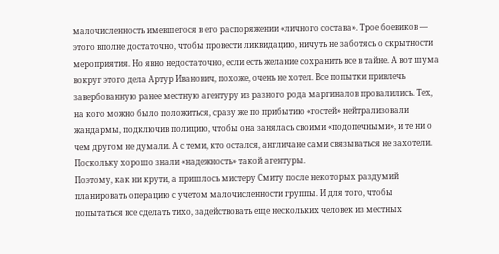малочисленность имевшегося в его распоряжении «личного состава». Трое боевиков — этого вполне достаточно, чтобы провести ликвидацию, ничуть не заботясь о скрытности мероприятия. Но явно недостаточно, если есть желание сохранить все в тайне. А вот шума вокруг этого дела Артур Иванович, похоже, очень не хотел. Все попытки привлечь завербованную ранее местную агентуру из разного рода маргиналов провалились. Тех, на кого можно было положиться, сразу же по прибытию «гостей» нейтрализовали жандармы, подключив полицию, чтобы она занялась своими «подопечными», и те ни о чем другом не думали. А с теми, кто остался, англичане сами связываться не захотели. Поскольку хорошо знали «надежность» такой агентуры.
Поэтому, как ни крути, а пришлось мистеру Смиту после некоторых раздумий планировать операцию с учетом малочисленности группы. И для того, чтобы попытаться все сделать тихо, задействовать еще нескольких человек из местных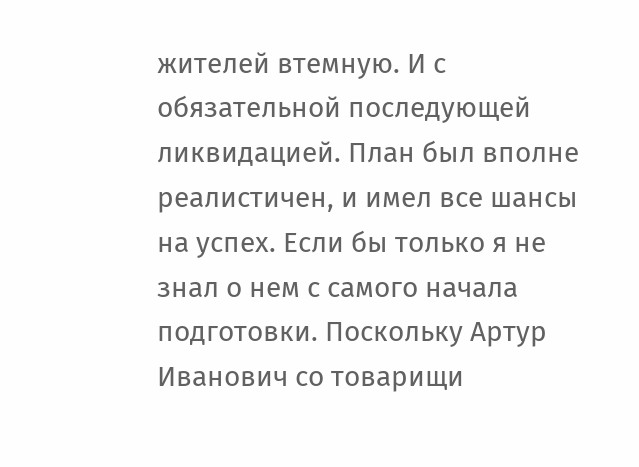жителей втемную. И с обязательной последующей ликвидацией. План был вполне реалистичен, и имел все шансы на успех. Если бы только я не знал о нем с самого начала подготовки. Поскольку Артур Иванович со товарищи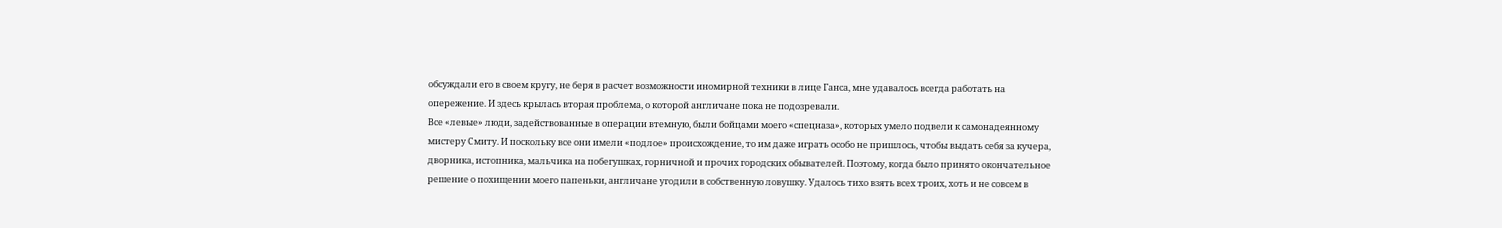обсуждали его в своем кругу, не беря в расчет возможности иномирной техники в лице Ганса, мне удавалось всегда работать на опережение. И здесь крылась вторая проблема, о которой англичане пока не подозревали.
Все «левые» люди, задействованные в операции втемную, были бойцами моего «спецназа», которых умело подвели к самонадеянному мистеру Смиту. И поскольку все они имели «подлое» происхождение, то им даже играть особо не пришлось, чтобы выдать себя за кучера, дворника, истопника, мальчика на побегушках, горничной и прочих городских обывателей. Поэтому, когда было принято окончательное решение о похищении моего папеньки, англичане угодили в собственную ловушку. Удалось тихо взять всех троих, хоть и не совсем в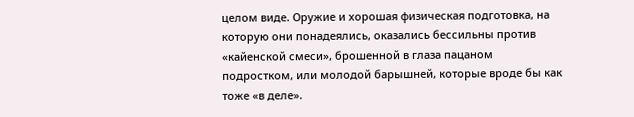целом виде. Оружие и хорошая физическая подготовка, на которую они понадеялись, оказались бессильны против «кайенской смеси», брошенной в глаза пацаном подростком, или молодой барышней, которые вроде бы как тоже «в деле».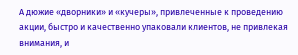А дюжие «дворники» и «кучеры», привлеченные к проведению акции, быстро и качественно упаковали клиентов, не привлекая внимания, и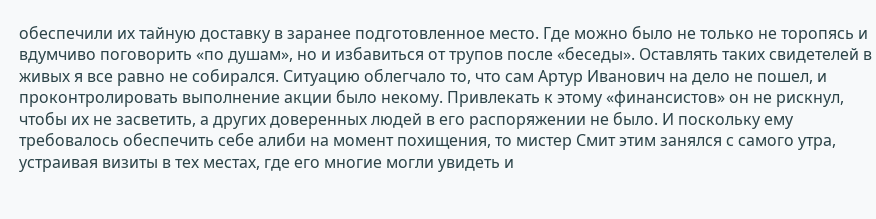обеспечили их тайную доставку в заранее подготовленное место. Где можно было не только не торопясь и вдумчиво поговорить «по душам», но и избавиться от трупов после «беседы». Оставлять таких свидетелей в живых я все равно не собирался. Ситуацию облегчало то, что сам Артур Иванович на дело не пошел, и проконтролировать выполнение акции было некому. Привлекать к этому «финансистов» он не рискнул, чтобы их не засветить, а других доверенных людей в его распоряжении не было. И поскольку ему требовалось обеспечить себе алиби на момент похищения, то мистер Смит этим занялся с самого утра, устраивая визиты в тех местах, где его многие могли увидеть и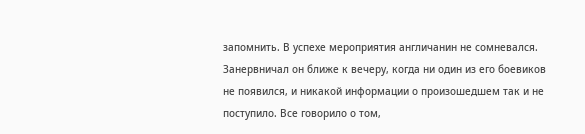запомнить. В успехе мероприятия англичанин не сомневался.
Занервничал он ближе к вечеру, когда ни один из его боевиков не появился, и никакой информации о произошедшем так и не поступило. Все говорило о том,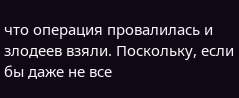что операция провалилась и злодеев взяли. Поскольку, если бы даже не все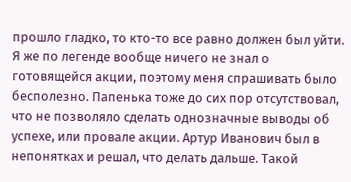прошло гладко, то кто-то все равно должен был уйти. Я же по легенде вообще ничего не знал о готовящейся акции, поэтому меня спрашивать было бесполезно. Папенька тоже до сих пор отсутствовал, что не позволяло сделать однозначные выводы об успехе, или провале акции. Артур Иванович был в непонятках и решал, что делать дальше. Такой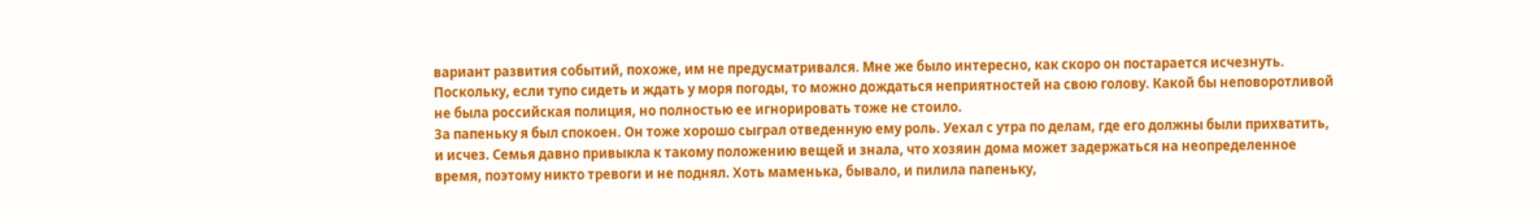вариант развития событий, похоже, им не предусматривался. Мне же было интересно, как скоро он постарается исчезнуть. Поскольку, если тупо сидеть и ждать у моря погоды, то можно дождаться неприятностей на свою голову. Какой бы неповоротливой не была российская полиция, но полностью ее игнорировать тоже не стоило.
За папеньку я был спокоен. Он тоже хорошо сыграл отведенную ему роль. Уехал с утра по делам, где его должны были прихватить, и исчез. Семья давно привыкла к такому положению вещей и знала, что хозяин дома может задержаться на неопределенное время, поэтому никто тревоги и не поднял. Хоть маменька, бывало, и пилила папеньку,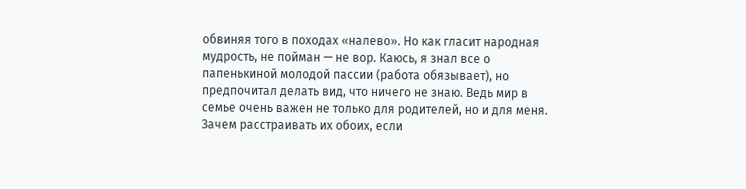обвиняя того в походах «налево». Но как гласит народная мудрость, не пойман — не вор. Каюсь, я знал все о папенькиной молодой пассии (работа обязывает), но предпочитал делать вид, что ничего не знаю. Ведь мир в семье очень важен не только для родителей, но и для меня. Зачем расстраивать их обоих, если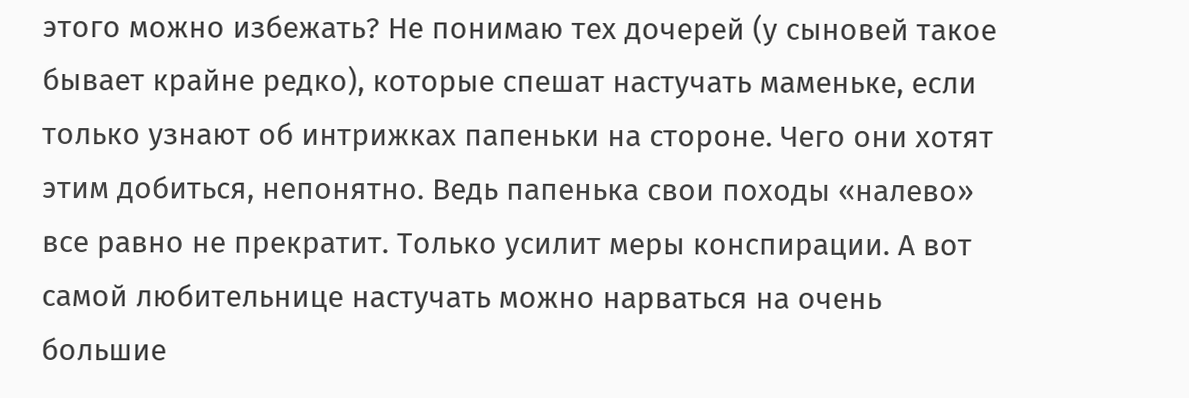этого можно избежать? Не понимаю тех дочерей (у сыновей такое бывает крайне редко), которые спешат настучать маменьке, если только узнают об интрижках папеньки на стороне. Чего они хотят этим добиться, непонятно. Ведь папенька свои походы «налево» все равно не прекратит. Только усилит меры конспирации. А вот самой любительнице настучать можно нарваться на очень большие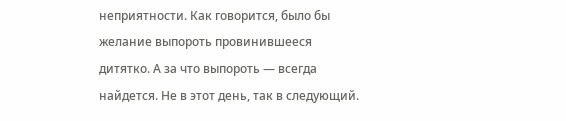неприятности. Как говорится, было бы желание выпороть провинившееся дитятко. А за что выпороть — всегда найдется. Не в этот день, так в следующий.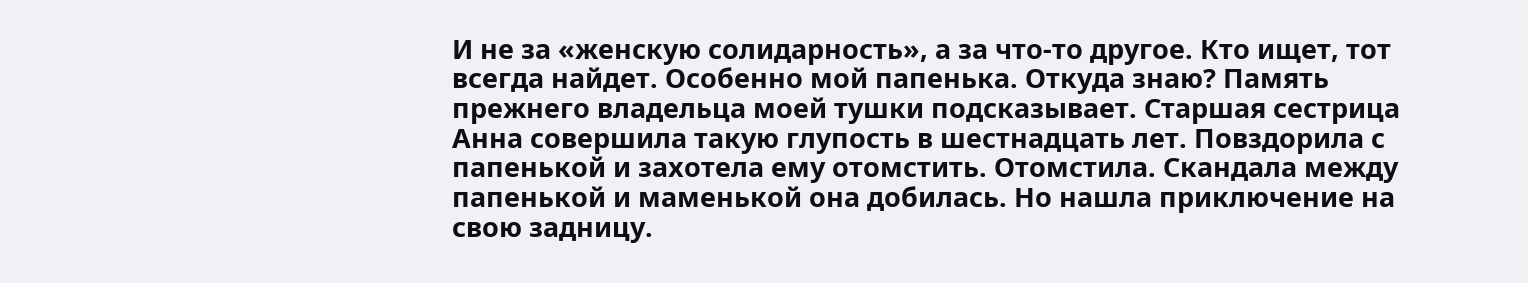И не за «женскую солидарность», а за что-то другое. Кто ищет, тот всегда найдет. Особенно мой папенька. Откуда знаю? Память прежнего владельца моей тушки подсказывает. Старшая сестрица Анна совершила такую глупость в шестнадцать лет. Повздорила с папенькой и захотела ему отомстить. Отомстила. Скандала между папенькой и маменькой она добилась. Но нашла приключение на свою задницу.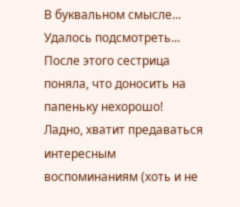В буквальном смысле... Удалось подсмотреть... После этого сестрица поняла, что доносить на папеньку нехорошо!
Ладно, хватит предаваться интересным воспоминаниям (хоть и не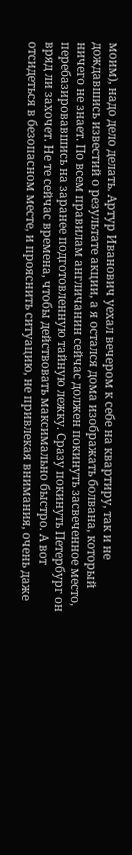моим), надо дело делать. Артур Иванович уехал вечером к себе на квартиру, так и не дождавшись известий о результате акции, а я остался дома изображать болвана, который ничего не знает. По всем правилам англичанин сейчас должен покинуть засвеченное место, перебазировавшись на заранее подготовленную тайную лежку. Сразу покинуть Петербург он вряд ли захочет. Не те сейчас времена, чтобы действовать максимально быстро. А вот отсидеться в безопасном месте, и прояснить ситуацию, не привлекая внимания, очень даже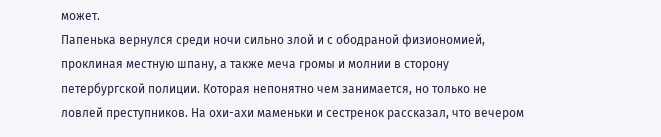может.
Папенька вернулся среди ночи сильно злой и с ободраной физиономией, проклиная местную шпану, а также меча громы и молнии в сторону петербургской полиции. Которая непонятно чем занимается, но только не ловлей преступников. На охи-ахи маменьки и сестренок рассказал, что вечером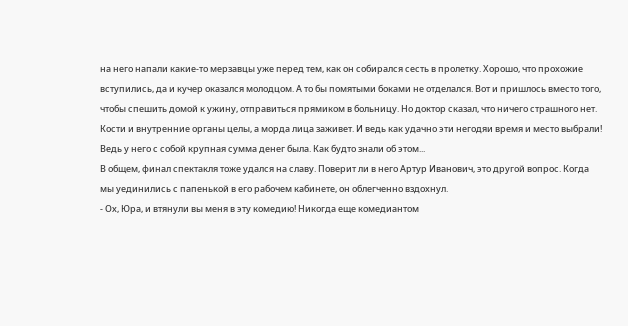на него напали какие-то мерзавцы уже перед тем, как он собирался сесть в пролетку. Хорошо, что прохожие вступились, да и кучер оказался молодцом. А то бы помятыми боками не отделался. Вот и пришлось вместо того, чтобы спешить домой к ужину, отправиться прямиком в больницу. Но доктор сказал, что ничего страшного нет. Кости и внутренние органы целы, а морда лица заживет. И ведь как удачно эти негодяи время и место выбрали! Ведь у него с собой крупная сумма денег была. Как будто знали об этом...
В общем, финал спектакля тоже удался на славу. Поверит ли в него Артур Иванович, это другой вопрос. Когда мы уединились с папенькой в его рабочем кабинете, он облегченно вздохнул.
- Ох, Юра, и втянули вы меня в эту комедию! Никогда еще комедиантом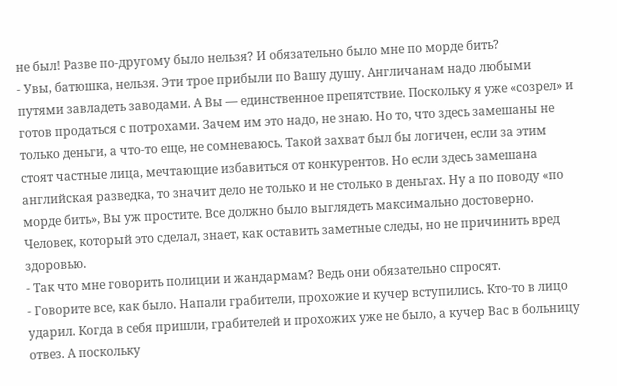не был! Разве по-другому было нельзя? И обязательно было мне по морде бить?
- Увы, батюшка, нельзя. Эти трое прибыли по Вашу душу. Англичанам надо любыми путями завладеть заводами. А Вы — единственное препятствие. Поскольку я уже «созрел» и готов продаться с потрохами. Зачем им это надо, не знаю. Но то, что здесь замешаны не только деньги, а что-то еще, не сомневаюсь. Такой захват был бы логичен, если за этим стоят частные лица, мечтающие избавиться от конкурентов. Но если здесь замешана английская разведка, то значит дело не только и не столько в деньгах. Ну а по поводу «по морде бить», Вы уж простите. Все должно было выглядеть максимально достоверно. Человек, который это сделал, знает, как оставить заметные следы, но не причинить вред здоровью.
- Так что мне говорить полиции и жандармам? Ведь они обязательно спросят.
- Говорите все, как было. Напали грабители, прохожие и кучер вступились. Кто-то в лицо ударил. Когда в себя пришли, грабителей и прохожих уже не было, а кучер Вас в больницу отвез. А поскольку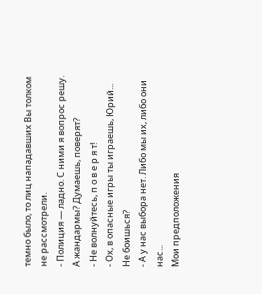темно было, то лиц нападавших Вы толком не рассмотрели.
- Полиция — ладно. С ними я вопрос решу. А жандармы? Думаешь, поверят?
- Не волнуйтесь, п о в е р я т!
- Ох, в опасные игры ты играешь, Юрий... Не боишься?
- А у нас выбора нет. Либо мы их, либо они нас...
Мои предположения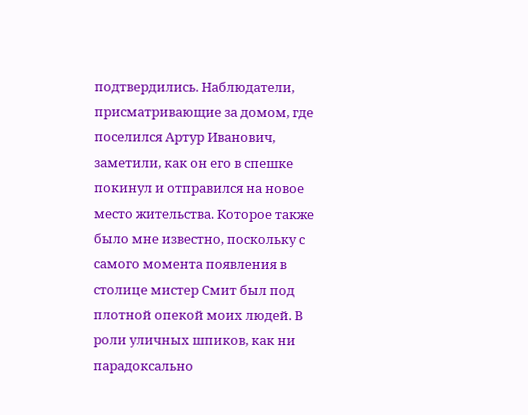подтвердились. Наблюдатели, присматривающие за домом, где поселился Артур Иванович, заметили, как он его в спешке покинул и отправился на новое место жительства. Которое также было мне известно, поскольку с самого момента появления в столице мистер Смит был под плотной опекой моих людей. В роли уличных шпиков, как ни парадоксально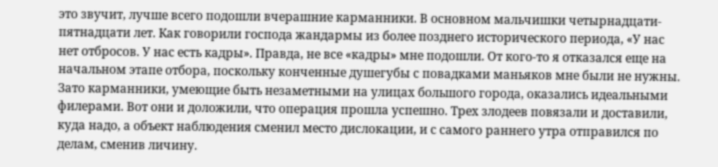это звучит, лучше всего подошли вчерашние карманники. В основном мальчишки четырнадцати-пятнадцати лет. Как говорили господа жандармы из более позднего исторического периода, «У нас нет отбросов. У нас есть кадры». Правда, не все «кадры» мне подошли. От кого-то я отказался еще на начальном этапе отбора, поскольку конченные душегубы с повадками маньяков мне были не нужны. Зато карманники, умеющие быть незаметными на улицах большого города, оказались идеальными филерами. Вот они и доложили, что операция прошла успешно. Трех злодеев повязали и доставили, куда надо, а объект наблюдения сменил место дислокации, и с самого раннего утра отправился по делам, сменив личину.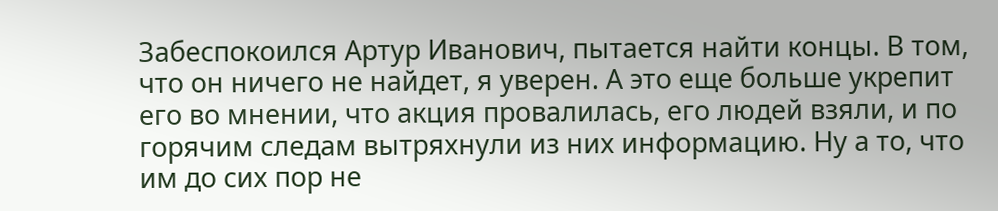Забеспокоился Артур Иванович, пытается найти концы. В том, что он ничего не найдет, я уверен. А это еще больше укрепит его во мнении, что акция провалилась, его людей взяли, и по горячим следам вытряхнули из них информацию. Ну а то, что им до сих пор не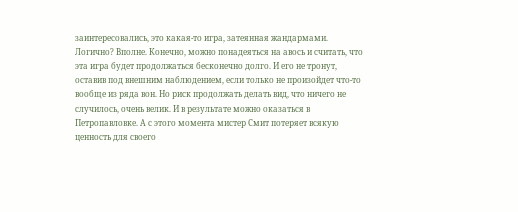заинтересовались, это какая-то игра, затеянная жандармами. Логично? Вполне. Конечно, можно понадеяться на авось и считать, что эта игра будет продолжаться бесконечно долго. И его не тронут, оставив под внешним наблюдением, если только не произойдет что-то вообще из ряда вон. Но риск продолжать делать вид, что ничего не случилось, очень велик. И в результате можно оказаться в Петропавловке. А с этого момента мистер Смит потеряет всякую ценность для своего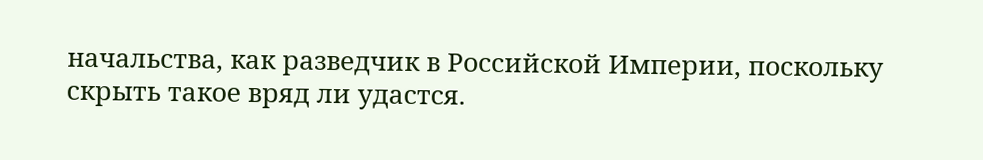начальства, как разведчик в Российской Империи, поскольку скрыть такое вряд ли удастся.